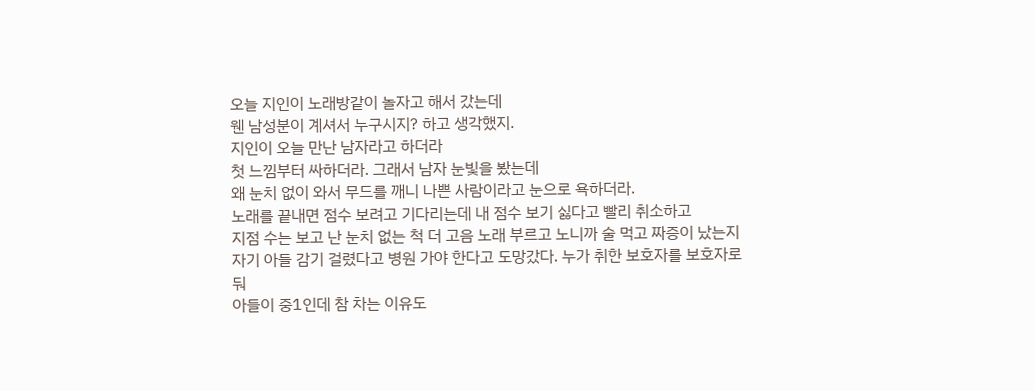오늘 지인이 노래방같이 놀자고 해서 갔는데
웬 남성분이 계셔서 누구시지? 하고 생각했지.
지인이 오늘 만난 남자라고 하더라
첫 느낌부터 싸하더라. 그래서 남자 눈빛을 봤는데
왜 눈치 없이 와서 무드를 깨니 나쁜 사람이라고 눈으로 욕하더라.
노래를 끝내면 점수 보려고 기다리는데 내 점수 보기 싫다고 빨리 취소하고
지점 수는 보고 난 눈치 없는 척 더 고음 노래 부르고 노니까 술 먹고 짜증이 났는지
자기 아들 감기 걸렸다고 병원 가야 한다고 도망갔다. 누가 취한 보호자를 보호자로 둬
아들이 중1인데 참 차는 이유도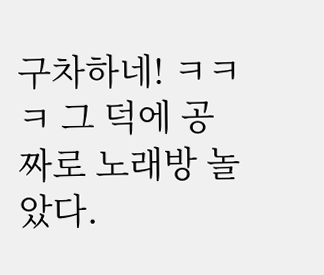구차하네! ㅋㅋㅋ 그 덕에 공짜로 노래방 놀았다.